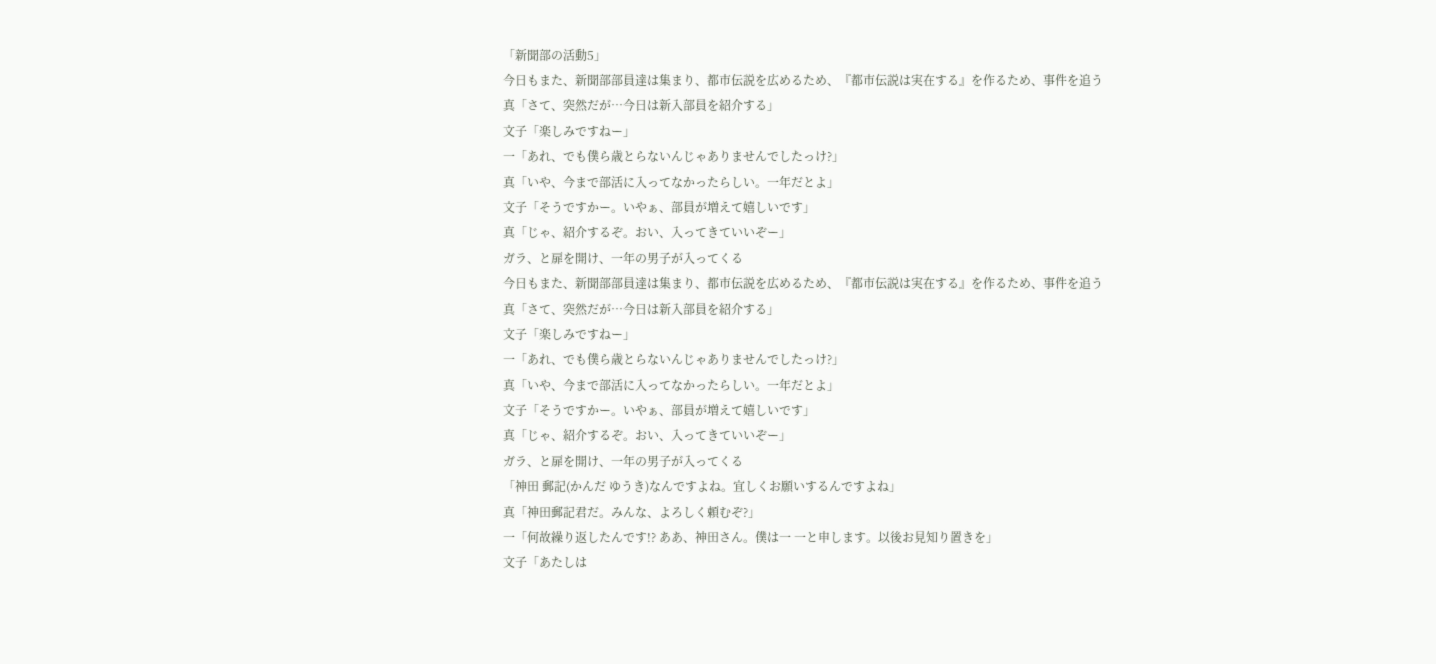「新聞部の活動5」
今日もまた、新聞部部員達は集まり、都市伝説を広めるため、『都市伝説は実在する』を作るため、事件を追う
真「さて、突然だが…今日は新入部員を紹介する」
文子「楽しみですねー」
一「あれ、でも僕ら歳とらないんじゃありませんでしたっけ?」
真「いや、今まで部活に入ってなかったらしい。一年だとよ」
文子「そうですかー。いやぁ、部員が増えて嬉しいです」
真「じゃ、紹介するぞ。おい、入ってきていいぞー」
ガラ、と扉を開け、一年の男子が入ってくる
今日もまた、新聞部部員達は集まり、都市伝説を広めるため、『都市伝説は実在する』を作るため、事件を追う
真「さて、突然だが…今日は新入部員を紹介する」
文子「楽しみですねー」
一「あれ、でも僕ら歳とらないんじゃありませんでしたっけ?」
真「いや、今まで部活に入ってなかったらしい。一年だとよ」
文子「そうですかー。いやぁ、部員が増えて嬉しいです」
真「じゃ、紹介するぞ。おい、入ってきていいぞー」
ガラ、と扉を開け、一年の男子が入ってくる
「神田 郵記(かんだ ゆうき)なんですよね。宜しくお願いするんですよね」
真「神田郵記君だ。みんな、よろしく頼むぞ?」
一「何故繰り返したんです!? ああ、神田さん。僕は一 一と申します。以後お見知り置きを」
文子「あたしは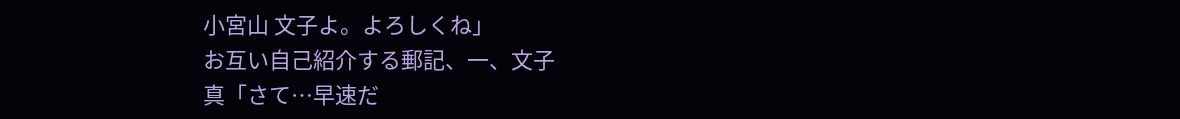小宮山 文子よ。よろしくね」
お互い自己紹介する郵記、一、文子
真「さて…早速だ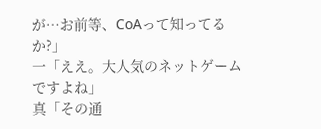が…お前等、CoAって知ってるか?」
一「ええ。大人気のネットゲームですよね」
真「その通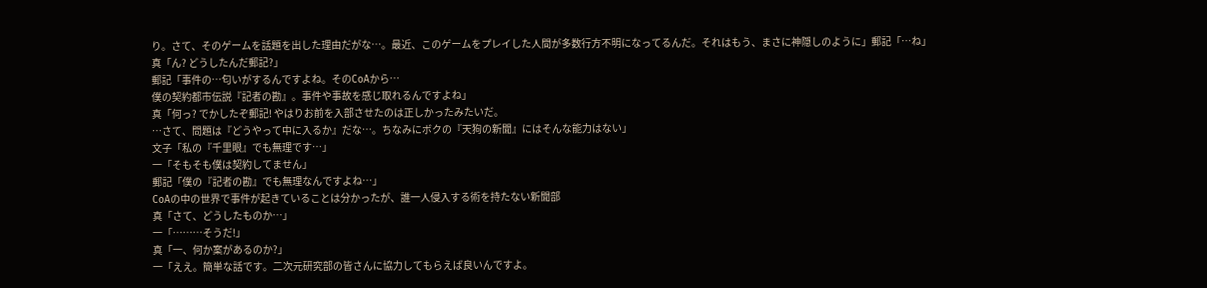り。さて、そのゲームを話題を出した理由だがな…。最近、このゲームをプレイした人間が多数行方不明になってるんだ。それはもう、まさに神隠しのように」郵記「…ね」
真「ん? どうしたんだ郵記?」
郵記「事件の…匂いがするんですよね。そのCoAから…
僕の契約都市伝説『記者の勘』。事件や事故を感じ取れるんですよね」
真「何っ? でかしたぞ郵記! やはりお前を入部させたのは正しかったみたいだ。
…さて、問題は『どうやって中に入るか』だな…。ちなみにボクの『天狗の新聞』にはそんな能力はない」
文子「私の『千里眼』でも無理です…」
一「そもそも僕は契約してません」
郵記「僕の『記者の勘』でも無理なんですよね…」
CoAの中の世界で事件が起きていることは分かったが、誰一人侵入する術を持たない新聞部
真「さて、どうしたものか…」
一「………そうだ!」
真「一、何か案があるのか?」
一「ええ。簡単な話です。二次元研究部の皆さんに協力してもらえば良いんですよ。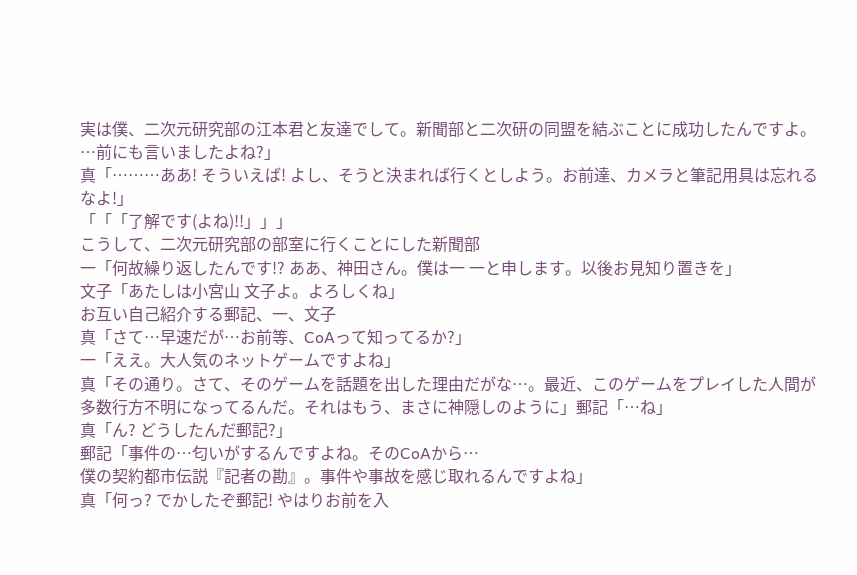実は僕、二次元研究部の江本君と友達でして。新聞部と二次研の同盟を結ぶことに成功したんですよ。
…前にも言いましたよね?」
真「………ああ! そういえば! よし、そうと決まれば行くとしよう。お前達、カメラと筆記用具は忘れるなよ!」
「「「了解です(よね)!!」」」
こうして、二次元研究部の部室に行くことにした新聞部
一「何故繰り返したんです!? ああ、神田さん。僕は一 一と申します。以後お見知り置きを」
文子「あたしは小宮山 文子よ。よろしくね」
お互い自己紹介する郵記、一、文子
真「さて…早速だが…お前等、CoAって知ってるか?」
一「ええ。大人気のネットゲームですよね」
真「その通り。さて、そのゲームを話題を出した理由だがな…。最近、このゲームをプレイした人間が多数行方不明になってるんだ。それはもう、まさに神隠しのように」郵記「…ね」
真「ん? どうしたんだ郵記?」
郵記「事件の…匂いがするんですよね。そのCoAから…
僕の契約都市伝説『記者の勘』。事件や事故を感じ取れるんですよね」
真「何っ? でかしたぞ郵記! やはりお前を入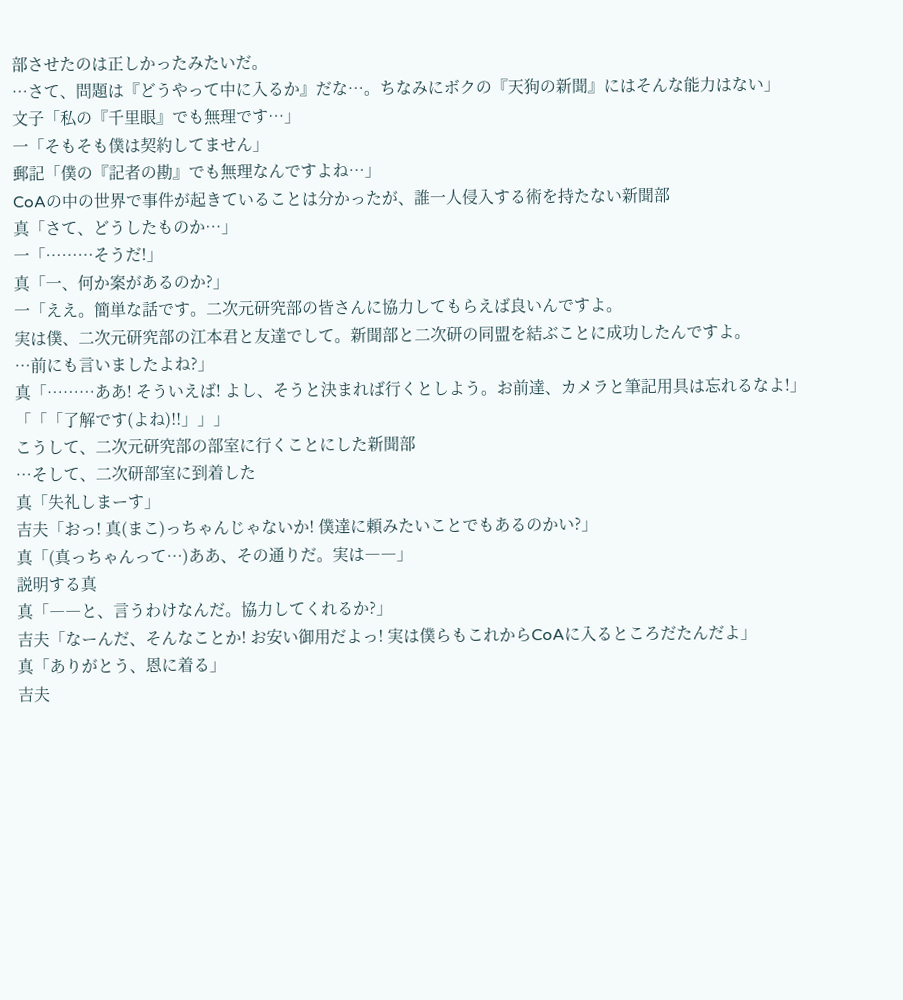部させたのは正しかったみたいだ。
…さて、問題は『どうやって中に入るか』だな…。ちなみにボクの『天狗の新聞』にはそんな能力はない」
文子「私の『千里眼』でも無理です…」
一「そもそも僕は契約してません」
郵記「僕の『記者の勘』でも無理なんですよね…」
CoAの中の世界で事件が起きていることは分かったが、誰一人侵入する術を持たない新聞部
真「さて、どうしたものか…」
一「………そうだ!」
真「一、何か案があるのか?」
一「ええ。簡単な話です。二次元研究部の皆さんに協力してもらえば良いんですよ。
実は僕、二次元研究部の江本君と友達でして。新聞部と二次研の同盟を結ぶことに成功したんですよ。
…前にも言いましたよね?」
真「………ああ! そういえば! よし、そうと決まれば行くとしよう。お前達、カメラと筆記用具は忘れるなよ!」
「「「了解です(よね)!!」」」
こうして、二次元研究部の部室に行くことにした新聞部
…そして、二次研部室に到着した
真「失礼しまーす」
吉夫「おっ! 真(まこ)っちゃんじゃないか! 僕達に頼みたいことでもあるのかい?」
真「(真っちゃんって…)ああ、その通りだ。実は――」
説明する真
真「――と、言うわけなんだ。協力してくれるか?」
吉夫「なーんだ、そんなことか! お安い御用だよっ! 実は僕らもこれからCoAに入るところだたんだよ」
真「ありがとう、恩に着る」
吉夫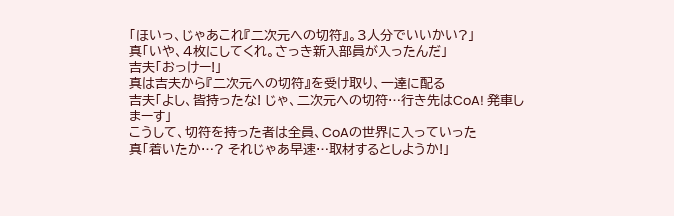「ほいっ、じゃあこれ『二次元への切符』。3人分でいいかい?」
真「いや、4枚にしてくれ。さっき新入部員が入ったんだ」
吉夫「おっけー!」
真は吉夫から『二次元への切符』を受け取り、一達に配る
吉夫「よし、皆持ったな! じゃ、二次元への切符…行き先はCoA! 発車しまーす」
こうして、切符を持った者は全員、CoAの世界に入っていった
真「着いたか…? それじゃあ早速…取材するとしようか!」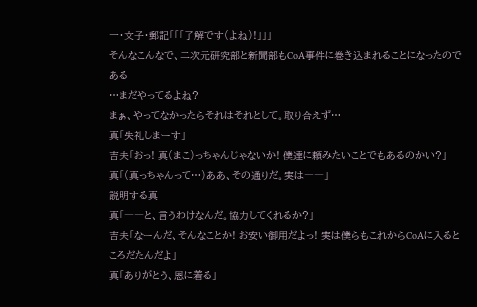一・文子・郵記「「「了解です(よね)!」」」
そんなこんなで、二次元研究部と新聞部もCoA事件に巻き込まれることになったのである
…まだやってるよね?
まぁ、やってなかったらそれはそれとして。取り合えず…
真「失礼しまーす」
吉夫「おっ! 真(まこ)っちゃんじゃないか! 僕達に頼みたいことでもあるのかい?」
真「(真っちゃんって…)ああ、その通りだ。実は――」
説明する真
真「――と、言うわけなんだ。協力してくれるか?」
吉夫「なーんだ、そんなことか! お安い御用だよっ! 実は僕らもこれからCoAに入るところだたんだよ」
真「ありがとう、恩に着る」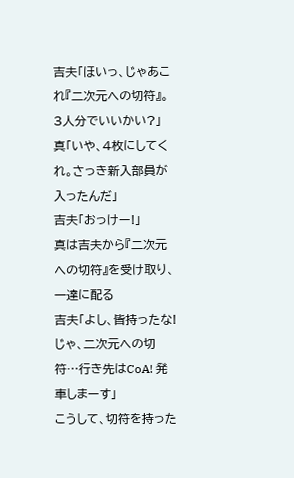吉夫「ほいっ、じゃあこれ『二次元への切符』。3人分でいいかい?」
真「いや、4枚にしてくれ。さっき新入部員が入ったんだ」
吉夫「おっけー!」
真は吉夫から『二次元への切符』を受け取り、一達に配る
吉夫「よし、皆持ったな! じゃ、二次元への切符…行き先はCoA! 発車しまーす」
こうして、切符を持った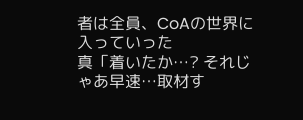者は全員、CoAの世界に入っていった
真「着いたか…? それじゃあ早速…取材す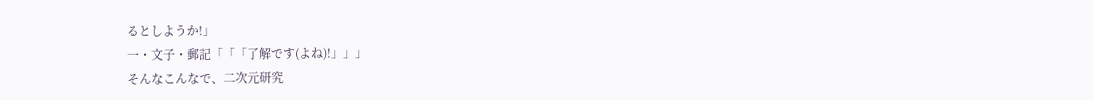るとしようか!」
一・文子・郵記「「「了解です(よね)!」」」
そんなこんなで、二次元研究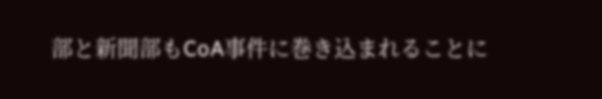部と新聞部もCoA事件に巻き込まれることに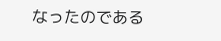なったのである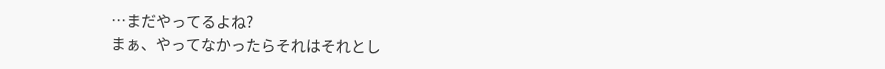…まだやってるよね?
まぁ、やってなかったらそれはそれとし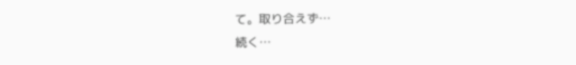て。取り合えず…
続く…